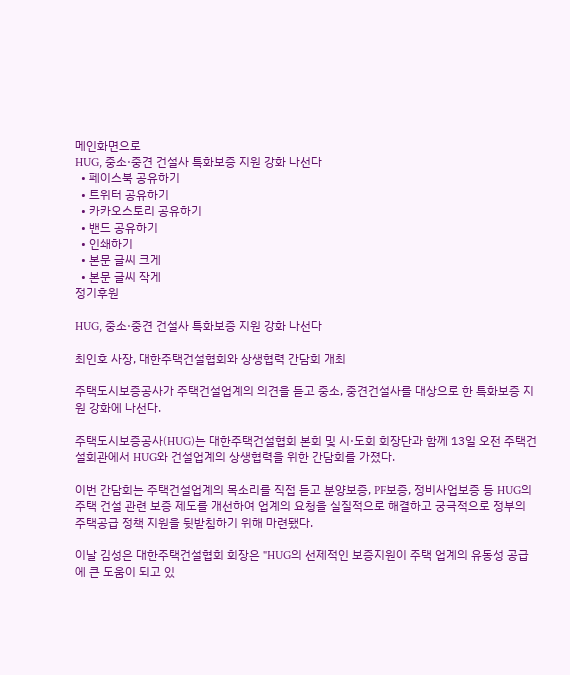메인화면으로
HUG, 중소·중견 건설사 특화보증 지원 강화 나선다
  • 페이스북 공유하기
  • 트위터 공유하기
  • 카카오스토리 공유하기
  • 밴드 공유하기
  • 인쇄하기
  • 본문 글씨 크게
  • 본문 글씨 작게
정기후원

HUG, 중소·중견 건설사 특화보증 지원 강화 나선다

최인호 사장, 대한주택건설협회와 상생협력 간담회 개최

주택도시보증공사가 주택건설업계의 의견을 듣고 중소, 중견건설사를 대상으로 한 특화보증 지원 강화에 나선다.

주택도시보증공사(HUG)는 대한주택건설협회 본회 및 시·도회 회장단과 함께 13일 오전 주택건설회관에서 HUG와 건설업계의 상생협력을 위한 간담회를 가졌다.

이번 간담회는 주택건설업계의 목소리를 직접 듣고 분양보증, PF보증, 정비사업보증 등 HUG의 주택 건설 관련 보증 제도를 개선하여 업계의 요청을 실질적으로 해결하고 궁극적으로 정부의 주택공급 정책 지원을 뒷받침하기 위해 마련됐다.

이날 김성은 대한주택건설협회 회장은 "HUG의 선제적인 보증지원이 주택 업계의 유동성 공급에 큰 도움이 되고 있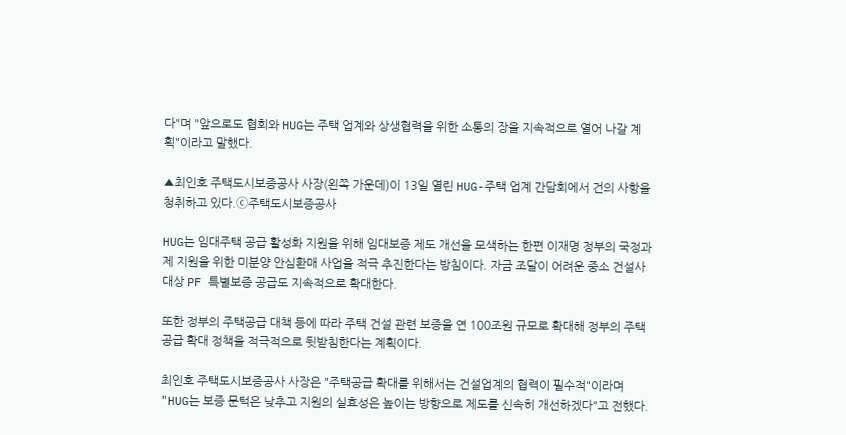다"며 "앞으로도 협회와 HUG는 주택 업계와 상생협력을 위한 소통의 장을 지속적으로 열어 나갈 계획"이라고 말했다.

▲최인호 주택도시보증공사 사장(왼쪽 가운데)이 13일 열린 HUG-주택 업계 간담회에서 건의 사항을 청취하고 있다.ⓒ주택도시보증공사

HUG는 임대주택 공급 활성화 지원을 위해 임대보증 제도 개선을 모색하는 한편 이재명 정부의 국정과제 지원을 위한 미분양 안심환매 사업을 적극 추진한다는 방침이다. 자금 조달이 어려운 중소 건설사 대상 PF 특별보증 공급도 지속적으로 확대한다.

또한 정부의 주택공급 대책 등에 따라 주택 건설 관련 보증을 연 100조원 규모로 확대해 정부의 주택공급 확대 정책을 적극적으로 뒷받침한다는 계획이다.

최인호 주택도시보증공사 사장은 "주택공급 확대를 위해서는 건설업계의 협력이 필수적"이라며 "HUG는 보증 문턱은 낮추고 지원의 실효성은 높이는 방향으로 제도를 신속히 개선하겠다"고 전했다.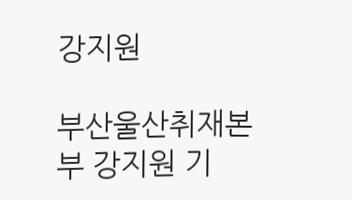강지원

부산울산취재본부 강지원 기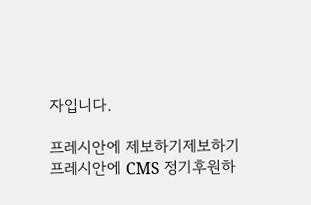자입니다.

프레시안에 제보하기제보하기
프레시안에 CMS 정기후원하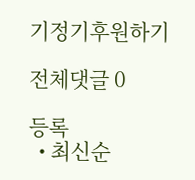기정기후원하기

전체댓글 0

등록
  • 최신순